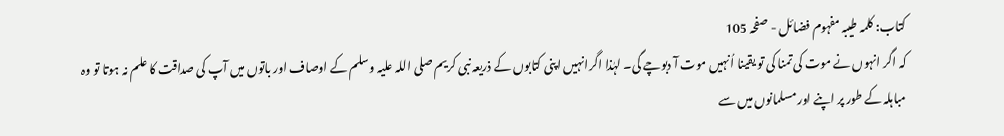کتاب: کلمہ طیبہ مفہوم فضائل - صفحہ 105
کہ اگر انہوں نے موت کی تمنا کی تو یقینا اُنہیں موت آ دبوچے گی۔ لہٰذا اگرانہیں اپنی کتابوں کے ذریعہ نبی کریم صلی اللہ علیہ وسلم کے اوصاف اور باتوں میں آپ کی صداقت کا علم نہ ہوتا تو وہ مباہلہ کے طور پر اپنے اور مسلمانوں میں سے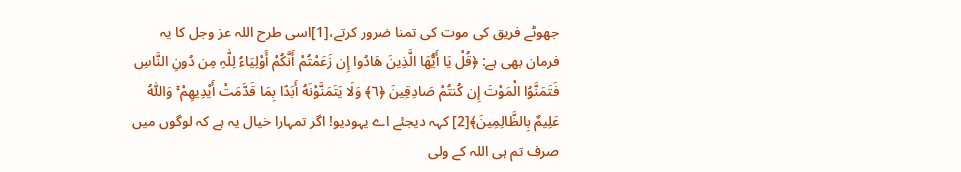جھوٹے فریق کی موت کی تمنا ضرور کرتے،[1]اسی طرح اللہ عز وجل کا یہ فرمان بھی ہے: ﴿قُلْ يَا أَيُّهَا الَّذِينَ هَادُوا إِن زَعَمْتُمْ أَنَّكُمْ أَوْلِيَاءُ لِلّٰہِ مِن دُونِ النَّاسِ فَتَمَنَّوُا الْمَوْتَ إِن كُنتُمْ صَادِقِينَ ﴿٦﴾ وَلَا يَتَمَنَّوْنَهُ أَبَدًا بِمَا قَدَّمَتْ أَيْدِيهِمْ ۚ وَاللّٰہُ عَلِيمٌ بِالظَّالِمِينَ﴾[2] کہہ دیجئے اے یہودیو! اگر تمہارا خیال یہ ہے کہ لوگوں میں صرف تم ہی اللہ کے ولی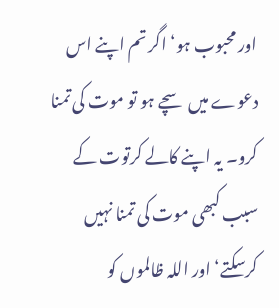اور محبوب ہو‘ اگر تم اپنے اس دعوے میں سچے ہو تو موت کی تمنا کرو۔ یہ اپنے کالے کرتوت کے سبب کبھی موت کی تمنا نہیں کرسکتے‘ اور اللہ ظالموں کو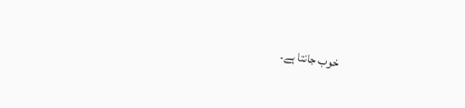خوب جانتا ہے۔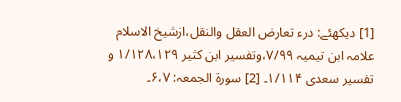[1] دیکھئے: درء تعارض العقل والنقل،ازشیخ الاسلام علامہ ابن تیمیہ ۷/۹۹،وتفسیر ابن کثیر ۱/۱۲۸،۱۲۹ و تفسیر سعدی ۱/۱۱۴۔ [2] سورۃ الجمعہ: ۶،۷۔